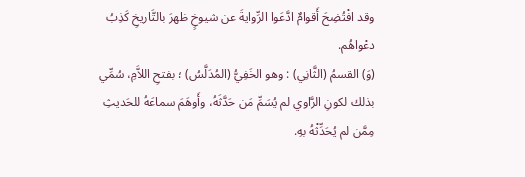وقد افْتُضِحَ أَقوامٌ ادَّعَوا الرِّوايةَ عن شيوخٍ ظهرَ بالتَّاريخِ كَذِبُ دعْواهُم.
(وَ) القسمُ (الثَّانِي) : وهو الخَفِيُّ (المُدَلَّسُ) ؛ بفتحِ اللاَّمِ، سُمِّي بذلك لكونِ الرَّاوي لم يُسَمِّ مَن حَدَّثَهُ، وأَوهَمَ سماعَهُ للحَديثِ مِمَّن لم يُحَدِّثْهُ بهِ.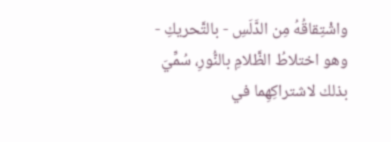واشْتِقاقُهُ مِن الدَّلَسِ - بالتَّحريكِ - وهو اختلاطُ الظَّلامِ بالنُّورِ، سُمِّيَ بذلك لاشتراكِهِما في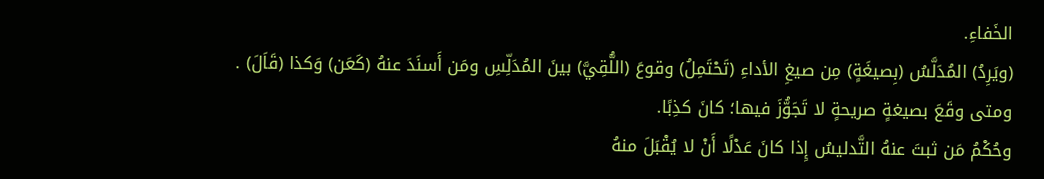الخَفاءِ.
(ويَرِدُ) المُدَلَّسُ (بِصيغَةٍ) مِن صيغِ الأداءِ (تَحْتَمِلُ) وقوعَ (اللُّقِيَّ) بينَ المُدَلِّسِ ومَن أَسنَدَ عنهُ (كَعَن) وَكذا (قَاَلَ) .
ومتى وقَعَ بصيغةٍ صريحةٍ لا تَجَوُّزَ فيها؛ كانَ كذِبًا.
وحُكْمُ مَن ثبتَ عنهُ التَّدليسُ إِذا كانَ عَدْلًا أَنْ لا يُقْبَلَ منهُ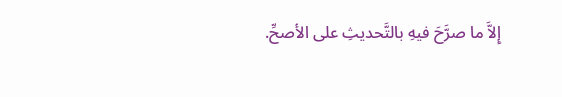إِلاَّ ما صرَّحَ فيهِ بالتَّحديثِ على الأصحِّ.